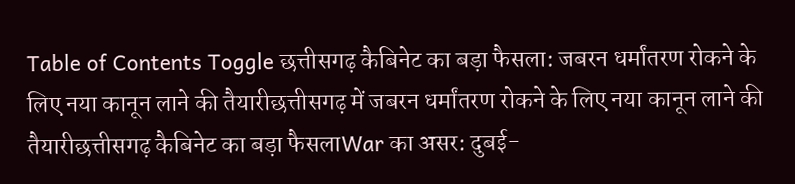Table of Contents Toggle छत्तीसगढ़ कैबिनेट का बड़ा फैसला: जबरन धर्मांतरण रोकने के लिए नया कानून लाने की तैयारीछत्तीसगढ़ में जबरन धर्मांतरण रोकने के लिए नया कानून लाने की तैयारीछत्तीसगढ़ कैबिनेट का बड़ा फैसलाWar का असर: दुबई-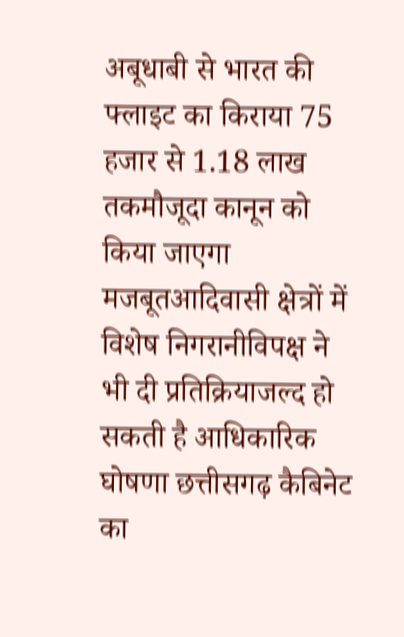अबूधाबी से भारत की फ्लाइट का किराया 75 हजार से 1.18 लाख तकमौजूदा कानून को किया जाएगा मजबूतआदिवासी क्षेत्रों में विशेष निगरानीविपक्ष ने भी दी प्रतिक्रियाजल्द हो सकती है आधिकारिक घोषणा छत्तीसगढ़ कैबिनेट का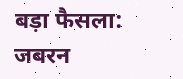बड़ा फैसला: जबरन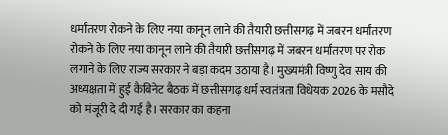धर्मांतरण रोकने के लिए नया कानून लाने की तैयारी छत्तीसगढ़ में जबरन धर्मांतरण रोकने के लिए नया कानून लाने की तैयारी छत्तीसगढ़ में जबरन धर्मांतरण पर रोक लगाने के लिए राज्य सरकार ने बड़ा कदम उठाया है। मुख्यमंत्री विष्णु देव साय की अध्यक्षता में हुई कैबिनेट बैठक में छत्तीसगढ़ धर्म स्वतंत्रता विधेयक 2026 के मसौदे को मंजूरी दे दी गई है। सरकार का कहना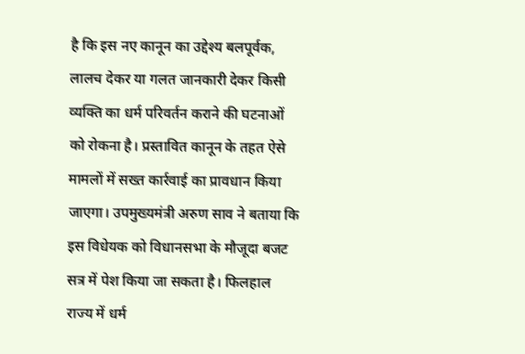है कि इस नए कानून का उद्देश्य बलपूर्वक, लालच देकर या गलत जानकारी देकर किसी व्यक्ति का धर्म परिवर्तन कराने की घटनाओं को रोकना है। प्रस्तावित कानून के तहत ऐसे मामलों में सख्त कार्रवाई का प्रावधान किया जाएगा। उपमुख्यमंत्री अरुण साव ने बताया कि इस विधेयक को विधानसभा के मौजूदा बजट सत्र में पेश किया जा सकता है। फिलहाल राज्य में धर्म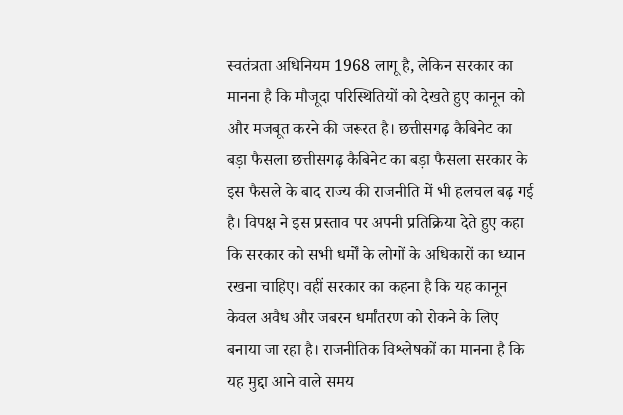स्वतंत्रता अधिनियम 1968 लागू है, लेकिन सरकार का मानना है कि मौजूदा परिस्थितियों को देखते हुए कानून को और मजबूत करने की जरूरत है। छत्तीसगढ़ कैबिनेट का बड़ा फैसला छत्तीसगढ़ कैबिनेट का बड़ा फैसला सरकार के इस फैसले के बाद राज्य की राजनीति में भी हलचल बढ़ गई है। विपक्ष ने इस प्रस्ताव पर अपनी प्रतिक्रिया देते हुए कहा कि सरकार को सभी धर्मों के लोगों के अधिकारों का ध्यान रखना चाहिए। वहीं सरकार का कहना है कि यह कानून केवल अवैध और जबरन धर्मांतरण को रोकने के लिए बनाया जा रहा है। राजनीतिक विश्लेषकों का मानना है कि यह मुद्दा आने वाले समय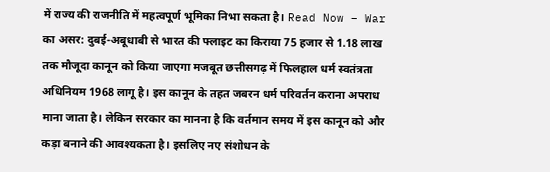में राज्य की राजनीति में महत्वपूर्ण भूमिका निभा सकता है। Read Now – War का असर: दुबई-अबूधाबी से भारत की फ्लाइट का किराया 75 हजार से 1.18 लाख तक मौजूदा कानून को किया जाएगा मजबूत छत्तीसगढ़ में फिलहाल धर्म स्वतंत्रता अधिनियम 1968 लागू है। इस कानून के तहत जबरन धर्म परिवर्तन कराना अपराध माना जाता है। लेकिन सरकार का मानना है कि वर्तमान समय में इस कानून को और कड़ा बनाने की आवश्यकता है। इसलिए नए संशोधन के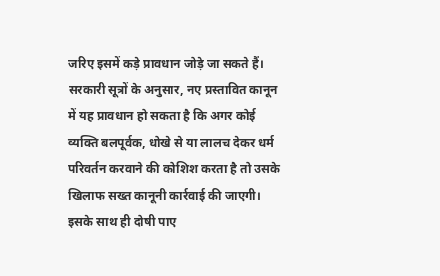जरिए इसमें कड़े प्रावधान जोड़े जा सकते हैं। सरकारी सूत्रों के अनुसार, नए प्रस्तावित कानून में यह प्रावधान हो सकता है कि अगर कोई व्यक्ति बलपूर्वक, धोखे से या लालच देकर धर्म परिवर्तन करवाने की कोशिश करता है तो उसके खिलाफ सख्त कानूनी कार्रवाई की जाएगी। इसके साथ ही दोषी पाए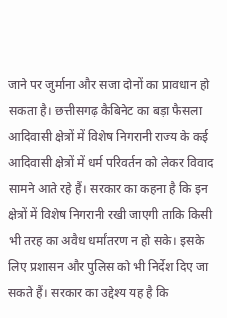जाने पर जुर्माना और सजा दोनों का प्रावधान हो सकता है। छत्तीसगढ़ कैबिनेट का बड़ा फैसला आदिवासी क्षेत्रों में विशेष निगरानी राज्य के कई आदिवासी क्षेत्रों में धर्म परिवर्तन को लेकर विवाद सामने आते रहे हैं। सरकार का कहना है कि इन क्षेत्रों में विशेष निगरानी रखी जाएगी ताकि किसी भी तरह का अवैध धर्मांतरण न हो सके। इसके लिए प्रशासन और पुलिस को भी निर्देश दिए जा सकते हैं। सरकार का उद्देश्य यह है कि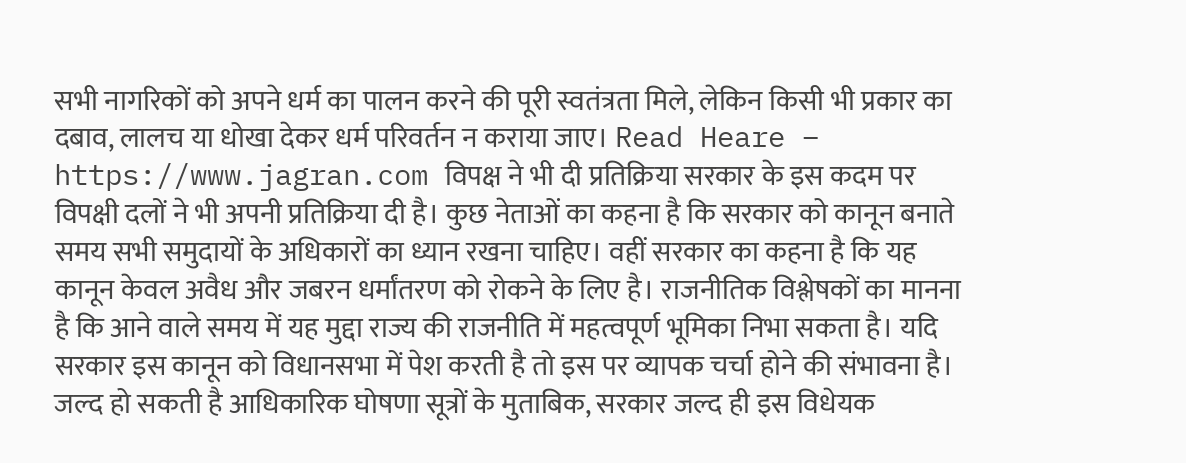सभी नागरिकों को अपने धर्म का पालन करने की पूरी स्वतंत्रता मिले, लेकिन किसी भी प्रकार का दबाव, लालच या धोखा देकर धर्म परिवर्तन न कराया जाए। Read Heare – https://www.jagran.com विपक्ष ने भी दी प्रतिक्रिया सरकार के इस कदम पर विपक्षी दलों ने भी अपनी प्रतिक्रिया दी है। कुछ नेताओं का कहना है कि सरकार को कानून बनाते समय सभी समुदायों के अधिकारों का ध्यान रखना चाहिए। वहीं सरकार का कहना है कि यह कानून केवल अवैध और जबरन धर्मांतरण को रोकने के लिए है। राजनीतिक विश्लेषकों का मानना है कि आने वाले समय में यह मुद्दा राज्य की राजनीति में महत्वपूर्ण भूमिका निभा सकता है। यदि सरकार इस कानून को विधानसभा में पेश करती है तो इस पर व्यापक चर्चा होने की संभावना है। जल्द हो सकती है आधिकारिक घोषणा सूत्रों के मुताबिक, सरकार जल्द ही इस विधेयक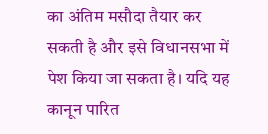का अंतिम मसौदा तैयार कर सकती है और इसे विधानसभा में पेश किया जा सकता है। यदि यह कानून पारित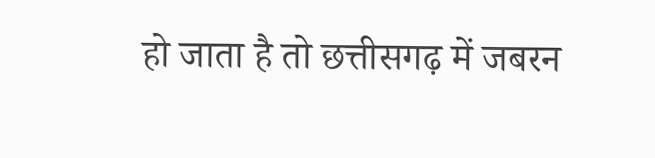हो जाता है तो छत्तीसगढ़ में जबरन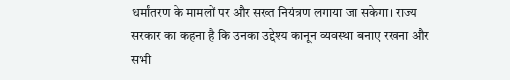धर्मांतरण के मामलों पर और सख्त नियंत्रण लगाया जा सकेगा। राज्य सरकार का कहना है कि उनका उद्देश्य कानून व्यवस्था बनाए रखना और सभी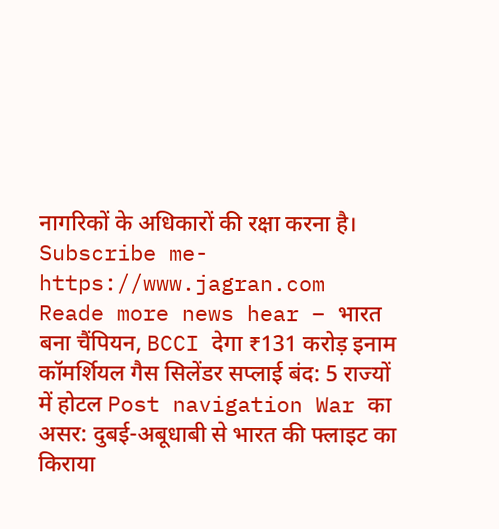नागरिकों के अधिकारों की रक्षा करना है। Subscribe me- https://www.jagran.com Reade more news hear – भारत बना चैंपियन, BCCI देगा ₹131 करोड़ इनाम कॉमर्शियल गैस सिलेंडर सप्लाई बंद: 5 राज्यों में होटल Post navigation War का असर: दुबई-अबूधाबी से भारत की फ्लाइट का किराया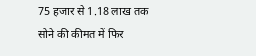75 हजार से 1.18 लाख तक सोने की कीमत में फिर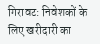गिरावट: निवेशकों के लिए खरीदारी का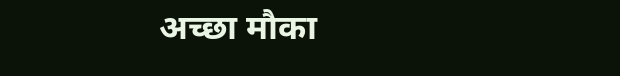अच्छा मौका